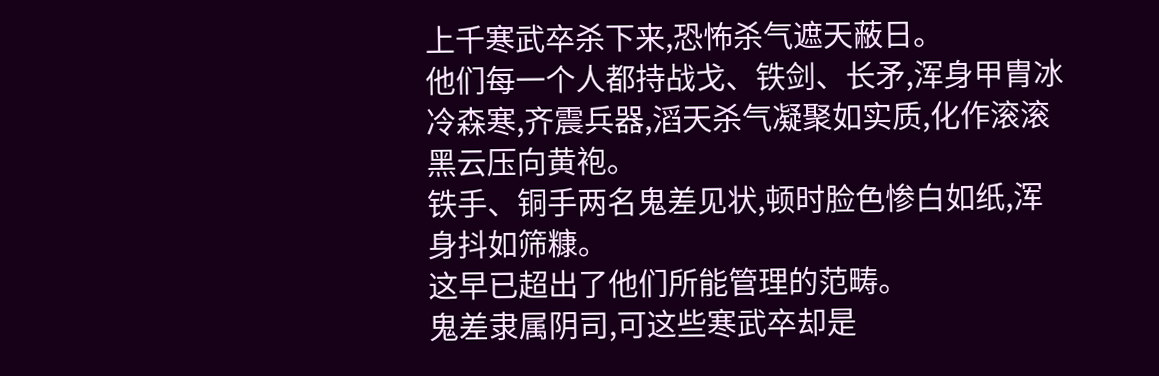上千寒武卒杀下来,恐怖杀气遮天蔽日。
他们每一个人都持战戈、铁剑、长矛,浑身甲胄冰冷森寒,齐震兵器,滔天杀气凝聚如实质,化作滚滚黑云压向黄袍。
铁手、铜手两名鬼差见状,顿时脸色惨白如纸,浑身抖如筛糠。
这早已超出了他们所能管理的范畴。
鬼差隶属阴司,可这些寒武卒却是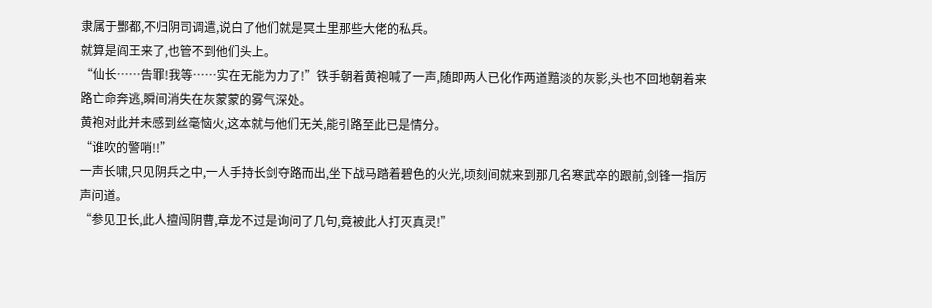隶属于酆都,不归阴司调遣,说白了他们就是冥土里那些大佬的私兵。
就算是阎王来了,也管不到他们头上。
“仙长……告罪!我等……实在无能为力了!”铁手朝着黄袍喊了一声,随即两人已化作两道黯淡的灰影,头也不回地朝着来路亡命奔逃,瞬间消失在灰蒙蒙的雾气深处。
黄袍对此并未感到丝毫恼火,这本就与他们无关,能引路至此已是情分。
“谁吹的警哨!!”
一声长啸,只见阴兵之中,一人手持长剑夺路而出,坐下战马踏着碧色的火光,顷刻间就来到那几名寒武卒的跟前,剑锋一指厉声问道。
“参见卫长,此人擅闯阴曹,章龙不过是询问了几句,竟被此人打灭真灵!”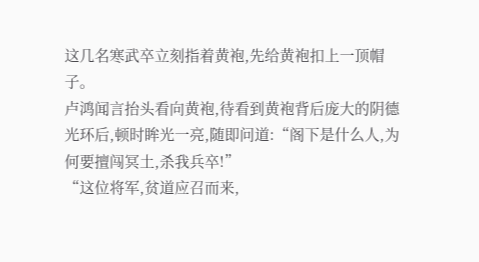这几名寒武卒立刻指着黄袍,先给黄袍扣上一顶帽子。
卢鸿闻言抬头看向黄袍,待看到黄袍背后庞大的阴德光环后,顿时眸光一亮,随即问道:“阁下是什么人,为何要擅闯冥土,杀我兵卒!”
“这位将军,贫道应召而来,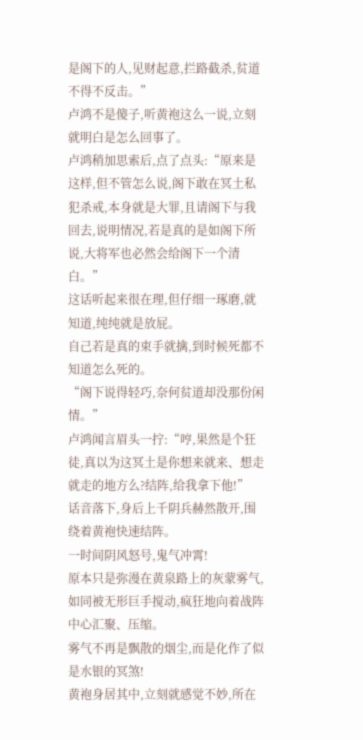是阁下的人,见财起意,拦路截杀,贫道不得不反击。”
卢鸿不是傻子,听黄袍这么一说,立刻就明白是怎么回事了。
卢鸿稍加思索后,点了点头:“原来是这样,但不管怎么说,阁下敢在冥土私犯杀戒,本身就是大罪,且请阁下与我回去,说明情况,若是真的是如阁下所说,大将军也必然会给阁下一个清白。”
这话听起来很在理,但仔细一琢磨,就知道,纯纯就是放屁。
自己若是真的束手就擒,到时候死都不知道怎么死的。
“阁下说得轻巧,奈何贫道却没那份闲情。”
卢鸿闻言眉头一拧:“哼,果然是个狂徒,真以为这冥土是你想来就来、想走就走的地方么?结阵,给我拿下他!”
话音落下,身后上千阴兵赫然散开,围绕着黄袍快速结阵。
一时间阴风怒号,鬼气冲霄!
原本只是弥漫在黄泉路上的灰蒙雾气,如同被无形巨手搅动,疯狂地向着战阵中心汇聚、压缩。
雾气不再是飘散的烟尘,而是化作了似是水银的冥煞!
黄袍身居其中,立刻就感觉不妙,所在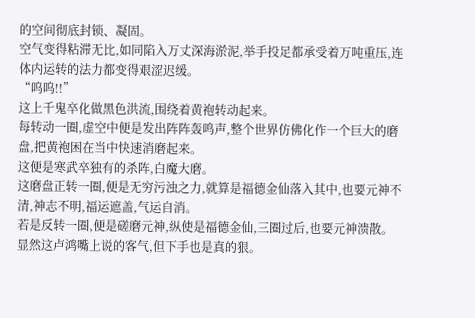的空间彻底封锁、凝固。
空气变得粘滞无比,如同陷入万丈深海淤泥,举手投足都承受着万吨重压,连体内运转的法力都变得艰涩迟缓。
“呜呜!!”
这上千鬼卒化做黑色洪流,围绕着黄袍转动起来。
每转动一圈,虚空中便是发出阵阵轰鸣声,整个世界仿佛化作一个巨大的磨盘,把黄袍困在当中快速消磨起来。
这便是寒武卒独有的杀阵,白魔大磨。
这磨盘正转一圈,便是无穷污浊之力,就算是福德金仙落入其中,也要元神不清,神志不明,福运遮盖,气运自消。
若是反转一圈,便是磋磨元神,纵使是福德金仙,三圈过后,也要元神溃散。
显然这卢鸿嘴上说的客气,但下手也是真的狠。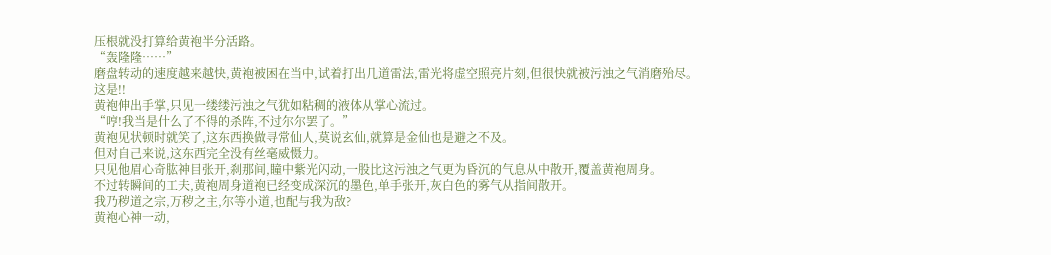压根就没打算给黄袍半分活路。
“轰隆隆……”
磨盘转动的速度越来越快,黄袍被困在当中,试着打出几道雷法,雷光将虚空照亮片刻,但很快就被污浊之气消磨殆尽。
这是!!
黄袍伸出手掌,只见一缕缕污浊之气犹如粘稠的液体从掌心流过。
“哼!我当是什么了不得的杀阵,不过尔尔罢了。”
黄袍见状顿时就笑了,这东西换做寻常仙人,莫说玄仙,就算是金仙也是避之不及。
但对自己来说,这东西完全没有丝毫威慑力。
只见他眉心奇肱神目张开,刹那间,瞳中紫光闪动,一股比这污浊之气更为昏沉的气息从中散开,覆盖黄袍周身。
不过转瞬间的工夫,黄袍周身道袍已经变成深沉的墨色,单手张开,灰白色的雾气从指间散开。
我乃秽道之宗,万秽之主,尔等小道,也配与我为敌?
黄袍心神一动,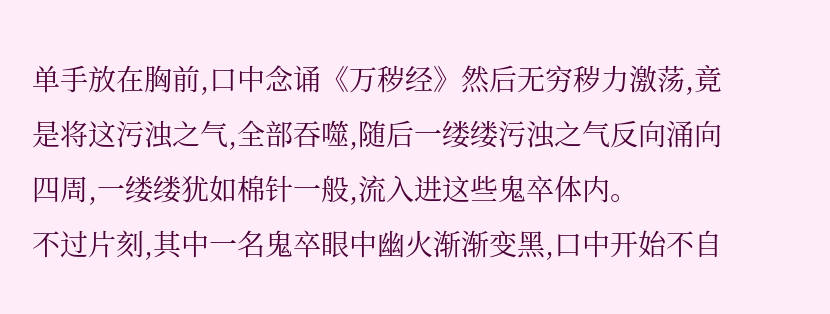单手放在胸前,口中念诵《万秽经》然后无穷秽力激荡,竟是将这污浊之气,全部吞噬,随后一缕缕污浊之气反向涌向四周,一缕缕犹如棉针一般,流入进这些鬼卒体内。
不过片刻,其中一名鬼卒眼中幽火渐渐变黑,口中开始不自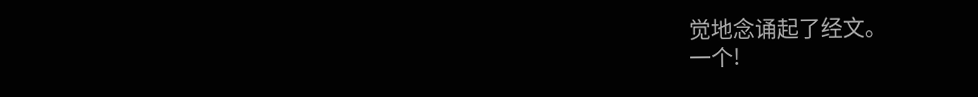觉地念诵起了经文。
一个!